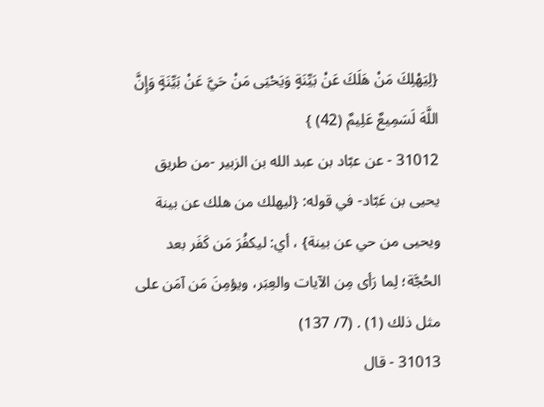{لِيَهْلِكَ مَنْ هَلَكَ عَنْ بَيِّنَةٍ وَيَحْيَى مَنْ حَيَّ عَنْ بَيِّنَةٍ وَإِنَّ اللَّهَ لَسَمِيعٌ عَلِيمٌ (42) }
31012 - عن عبّاد بن عبد الله بن الزبير -من طريق يحيى بن عَبّاد- في قوله: {ليهلك من هلك عن بينة ويحيى من حي عن بينة} ، أي: ليكفُرَ مَن كَفَر بعد الحُجَّة؛ لِما رَأى مِن الآيات والعِبَر، ويؤمِنَ مَن آمَن على مثل ذلك (1) . (7/ 137)
31013 - قال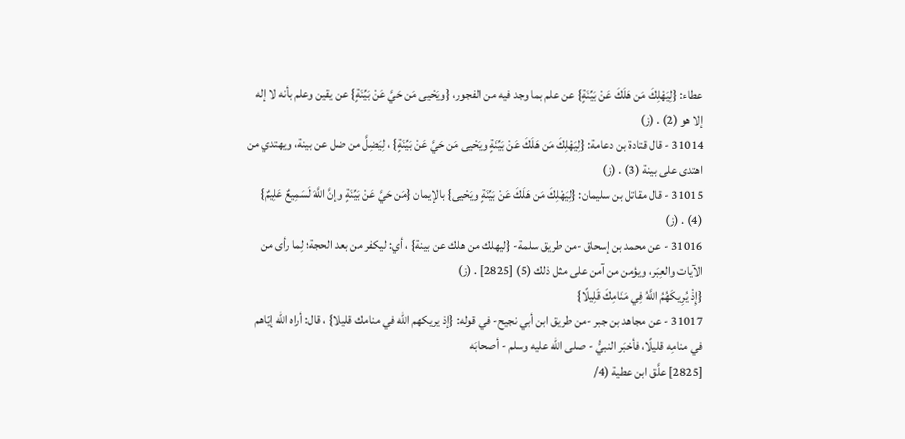عطاء: {لِيَهْلِكَ مَن هَلَكَ عَنْ بَيِّنَةٍ} عن علم بما وجد فيه من الفجور، {ويَحْيى مَن حَيَّ عَنْ بَيِّنَةٍ} عن يقين وعلم بأنه لا إله إلا هو (2) . (ز)
31014 - قال قتادة بن دعامة: {لِيَهْلِكَ مَن هَلَكَ عَنْ بَيِّنَةٍ ويَحْيى مَن حَيَّ عَنْ بَيِّنَةٍ} ، لِيَضِلَّ من ضل عن بينة، ويهتدي من اهتدى على بينة (3) . (ز)
31015 - قال مقاتل بن سليمان: {لِيَهْلِكَ مَن هَلَكَ عَنْ بَيِّنَةٍ ويَحْيى} بالإيمان {مَن حَيَّ عَنْ بَيِّنَةٍ وإنَّ اللَّهَ لَسَمِيعٌ عَلِيمٌ} (4) . (ز)
31016 - عن محمد بن إسحاق -من طريق سلمة- {ليهلك من هلك عن بينة} ، أي: ليكفر من بعد الحجة؛ لِما رأى من الآيات والعِبَر، ويؤمن من آمن على مثل ذلك (5) [2825] . (ز)
{إِذْ يُرِيكَهُمُ اللَّهُ فِي مَنَامِكَ قَلِيلًا}
31017 - عن مجاهد بن جبر -من طريق ابن أبي نجيح- في قوله: {إذ يريكهم الله في منامك قليلا} ، قال: أراه الله إيّاهم في منامِه قليلًا، فأخبَر النبيُّ - صلى الله عليه وسلم - أصحابَه
[2825] علَّق ابن عطية (4/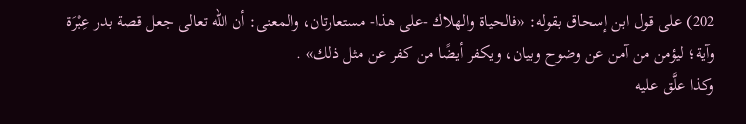202) على قول ابن إسحاق بقوله: «فالحياة والهلاك -على هذا- مستعارتان، والمعنى: أن الله تعالى جعل قصة بدر عِبْرَة وآية؛ ليؤمن من آمن عن وضوح وبيان، ويكفر أيضًا من كفر عن مثل ذلك» .
وكذا علَّق عليه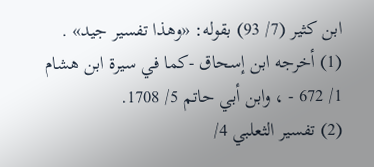ابن كثير (7/ 93) بقوله: «وهذا تفسير جيد» .
(1) أخرجه ابن إسحاق -كما في سيرة ابن هشام 1/ 672 - ، وابن أبي حاتم 5/ 1708.
(2) تفسير الثعلبي 4/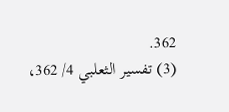362.
(3) تفسير الثعلبي 4/ 362،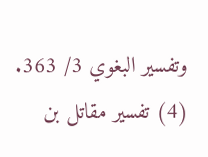وتفسير البغوي 3/ 363.
(4) تفسير مقاتل بن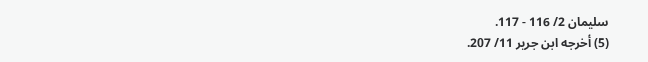سليمان 2/ 116 - 117.
(5) أخرجه ابن جرير 11/ 207.